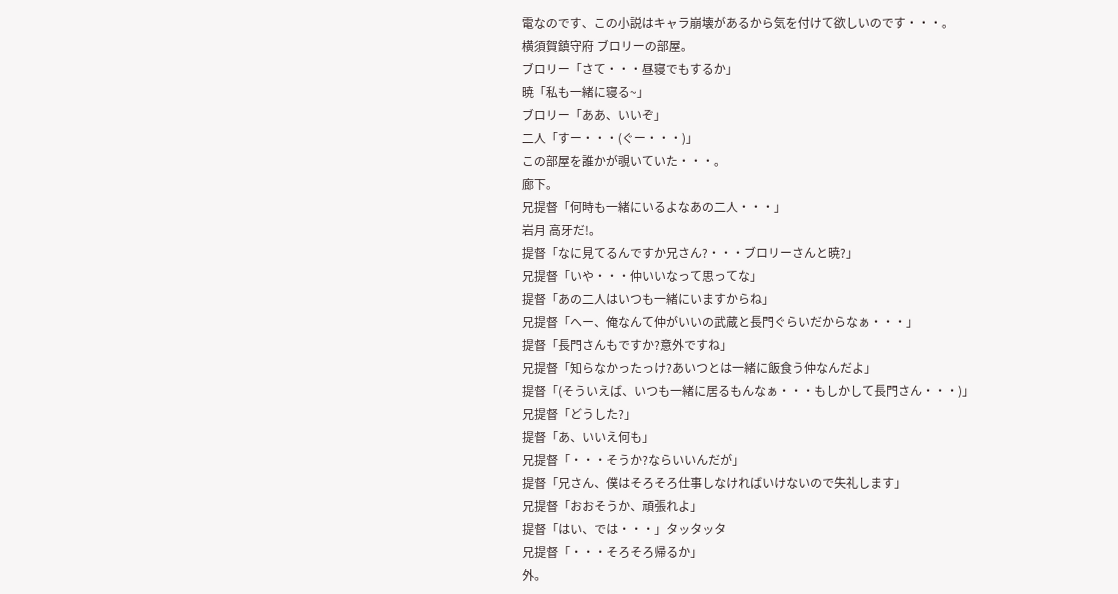電なのです、この小説はキャラ崩壊があるから気を付けて欲しいのです・・・。
横須賀鎮守府 ブロリーの部屋。
ブロリー「さて・・・昼寝でもするか」
暁「私も一緒に寝る~」
ブロリー「ああ、いいぞ」
二人「すー・・・(ぐー・・・)」
この部屋を誰かが覗いていた・・・。
廊下。
兄提督「何時も一緒にいるよなあの二人・・・」
岩月 高牙だ!。
提督「なに見てるんですか兄さん?・・・ブロリーさんと暁?」
兄提督「いや・・・仲いいなって思ってな」
提督「あの二人はいつも一緒にいますからね」
兄提督「へー、俺なんて仲がいいの武蔵と長門ぐらいだからなぁ・・・」
提督「長門さんもですか?意外ですね」
兄提督「知らなかったっけ?あいつとは一緒に飯食う仲なんだよ」
提督「(そういえば、いつも一緒に居るもんなぁ・・・もしかして長門さん・・・)」
兄提督「どうした?」
提督「あ、いいえ何も」
兄提督「・・・そうか?ならいいんだが」
提督「兄さん、僕はそろそろ仕事しなければいけないので失礼します」
兄提督「おおそうか、頑張れよ」
提督「はい、では・・・」タッタッタ
兄提督「・・・そろそろ帰るか」
外。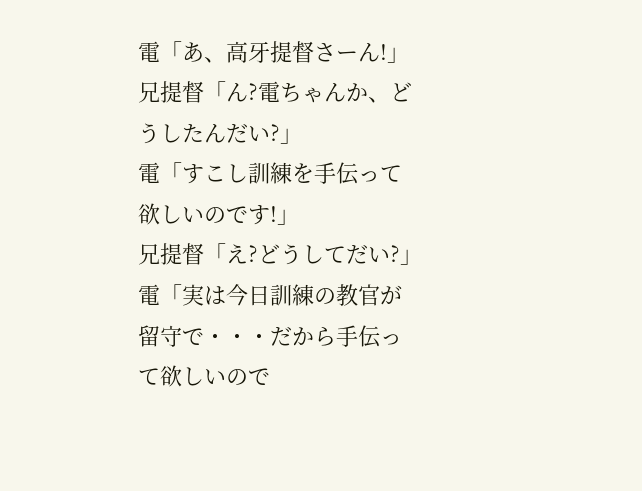電「あ、高牙提督さーん!」
兄提督「ん?電ちゃんか、どうしたんだい?」
電「すこし訓練を手伝って欲しいのです!」
兄提督「え?どうしてだい?」
電「実は今日訓練の教官が留守で・・・だから手伝って欲しいので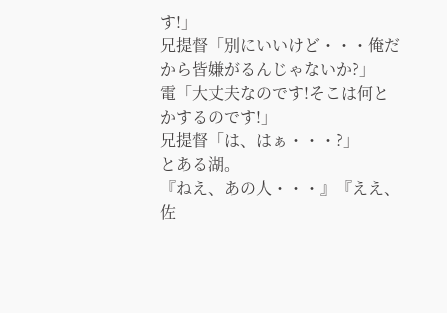す!」
兄提督「別にいいけど・・・俺だから皆嫌がるんじゃないか?」
電「大丈夫なのです!そこは何とかするのです!」
兄提督「は、はぁ・・・?」
とある湖。
『ねえ、あの人・・・』『ええ、佐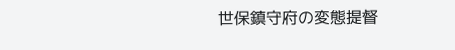世保鎮守府の変態提督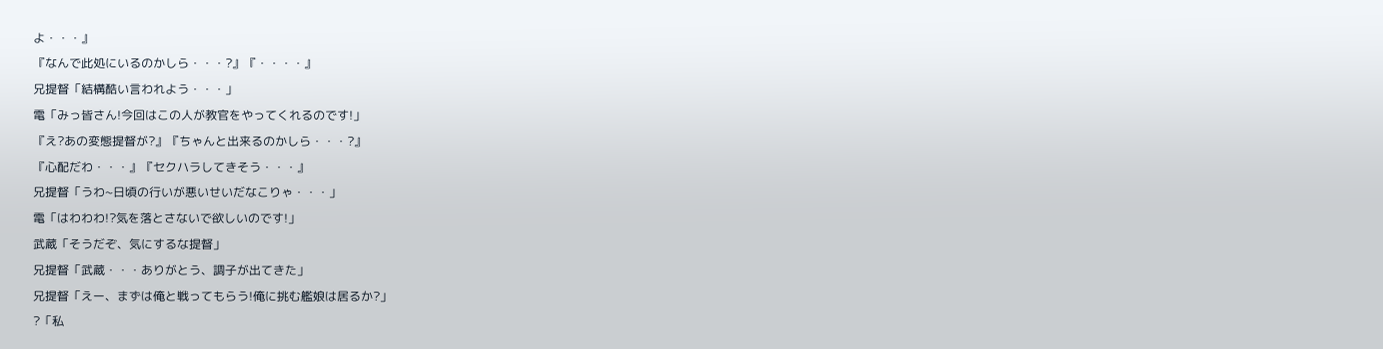よ・・・』
『なんで此処にいるのかしら・・・?』『・・・・』
兄提督「結構酷い言われよう・・・」
電「みっ皆さん!今回はこの人が教官をやってくれるのです!」
『え?あの変態提督が?』『ちゃんと出来るのかしら・・・?』
『心配だわ・・・』『セクハラしてきそう・・・』
兄提督「うわ~日頃の行いが悪いせいだなこりゃ・・・」
電「はわわわ!?気を落とさないで欲しいのです!」
武蔵「そうだぞ、気にするな提督」
兄提督「武蔵・・・ありがとう、調子が出てきた」
兄提督「えー、まずは俺と戦ってもらう!俺に挑む艦娘は居るか?」
?「私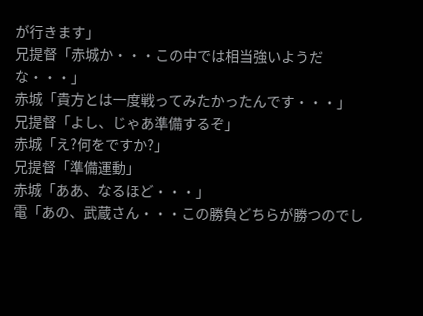が行きます」
兄提督「赤城か・・・この中では相当強いようだな・・・」
赤城「貴方とは一度戦ってみたかったんです・・・」
兄提督「よし、じゃあ準備するぞ」
赤城「え?何をですか?」
兄提督「準備運動」
赤城「ああ、なるほど・・・」
電「あの、武蔵さん・・・この勝負どちらが勝つのでし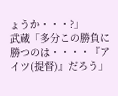ょうか・・・?」
武蔵「多分この勝負に勝つのは・・・・『アイツ(提督)』だろう」